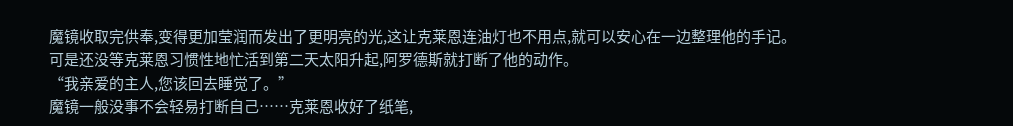魔镜收取完供奉,变得更加莹润而发出了更明亮的光,这让克莱恩连油灯也不用点,就可以安心在一边整理他的手记。
可是还没等克莱恩习惯性地忙活到第二天太阳升起,阿罗德斯就打断了他的动作。
“我亲爱的主人,您该回去睡觉了。”
魔镜一般没事不会轻易打断自己……克莱恩收好了纸笔,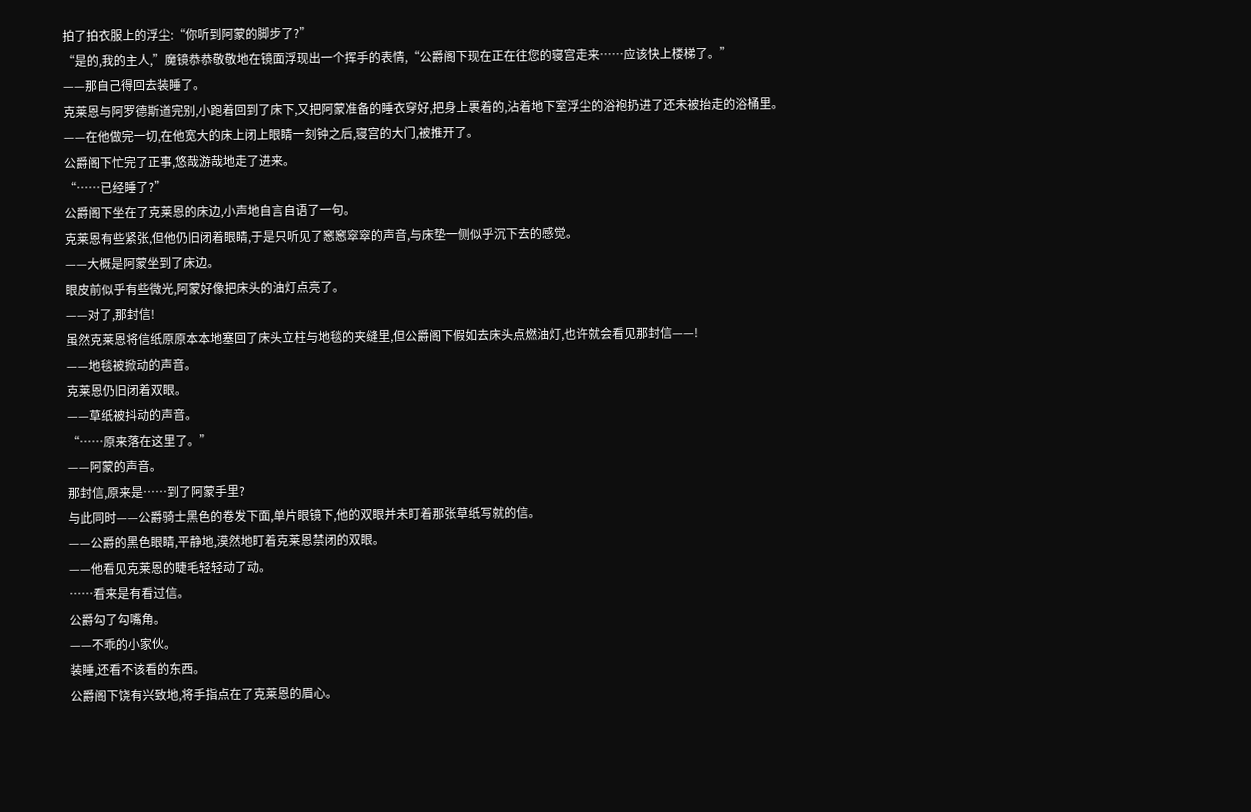拍了拍衣服上的浮尘:“你听到阿蒙的脚步了?”
“是的,我的主人,”魔镜恭恭敬敬地在镜面浮现出一个挥手的表情,“公爵阁下现在正在往您的寝宫走来……应该快上楼梯了。”
——那自己得回去装睡了。
克莱恩与阿罗德斯道完别,小跑着回到了床下,又把阿蒙准备的睡衣穿好,把身上裹着的,沾着地下室浮尘的浴袍扔进了还未被抬走的浴桶里。
——在他做完一切,在他宽大的床上闭上眼睛一刻钟之后,寝宫的大门,被推开了。
公爵阁下忙完了正事,悠哉游哉地走了进来。
“……已经睡了?”
公爵阁下坐在了克莱恩的床边,小声地自言自语了一句。
克莱恩有些紧张,但他仍旧闭着眼睛,于是只听见了窸窸窣窣的声音,与床垫一侧似乎沉下去的感觉。
——大概是阿蒙坐到了床边。
眼皮前似乎有些微光,阿蒙好像把床头的油灯点亮了。
——对了,那封信!
虽然克莱恩将信纸原原本本地塞回了床头立柱与地毯的夹缝里,但公爵阁下假如去床头点燃油灯,也许就会看见那封信——!
——地毯被掀动的声音。
克莱恩仍旧闭着双眼。
——草纸被抖动的声音。
“……原来落在这里了。”
——阿蒙的声音。
那封信,原来是……到了阿蒙手里?
与此同时——公爵骑士黑色的卷发下面,单片眼镜下,他的双眼并未盯着那张草纸写就的信。
——公爵的黑色眼睛,平静地,漠然地盯着克莱恩禁闭的双眼。
——他看见克莱恩的睫毛轻轻动了动。
……看来是有看过信。
公爵勾了勾嘴角。
——不乖的小家伙。
装睡,还看不该看的东西。
公爵阁下饶有兴致地,将手指点在了克莱恩的眉心。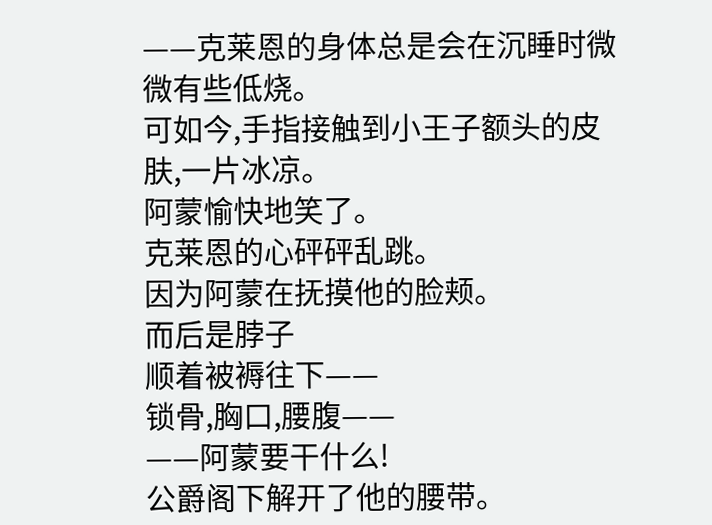——克莱恩的身体总是会在沉睡时微微有些低烧。
可如今,手指接触到小王子额头的皮肤,一片冰凉。
阿蒙愉快地笑了。
克莱恩的心砰砰乱跳。
因为阿蒙在抚摸他的脸颊。
而后是脖子
顺着被褥往下——
锁骨,胸口,腰腹——
——阿蒙要干什么!
公爵阁下解开了他的腰带。